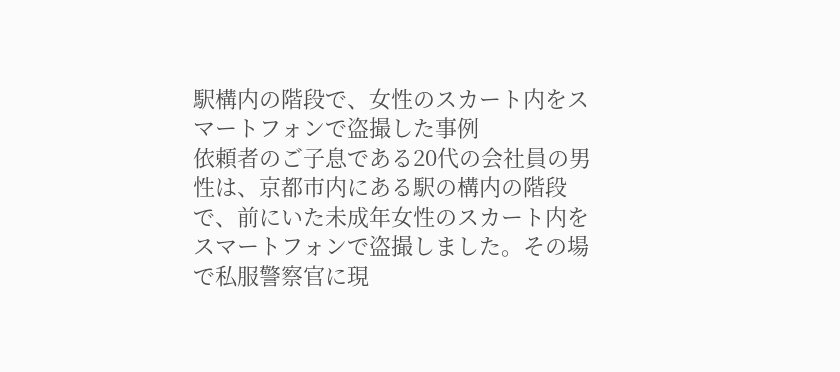駅構内の階段で、女性のスカート内をスマートフォンで盗撮した事例
依頼者のご子息である20代の会社員の男性は、京都市内にある駅の構内の階段で、前にいた未成年女性のスカート内をスマートフォンで盗撮しました。その場で私服警察官に現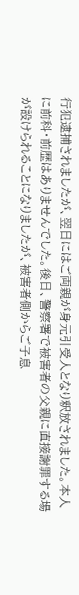行犯逮捕されましたが、翌日にはご両親が身元引受人となり釈放されました。本人に前科・前歴はありませんでした。後日、警察署で被害者の父親に直接謝罪する場が設けられることになりましたが、被害者側からご子息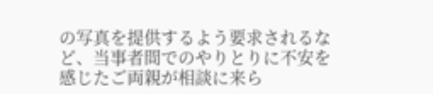の写真を提供するよう要求されるなど、当事者間でのやりとりに不安を感じたご両親が相談に来ら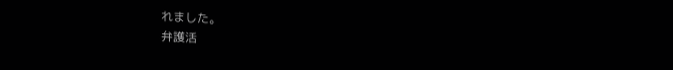れました。
弁護活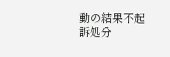動の結果不起訴処分